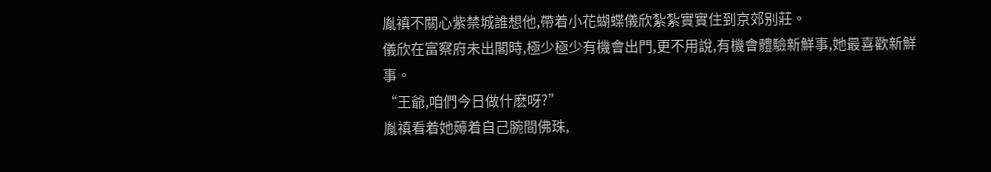胤禛不關心紫禁城誰想他,帶着小花蝴蝶儀欣紮紮實實住到京郊别莊。
儀欣在富察府未出閣時,極少極少有機會出門,更不用說,有機會體驗新鮮事,她最喜歡新鮮事。
“王爺,咱們今日做什麽呀?”
胤禛看着她薅着自己腕間佛珠,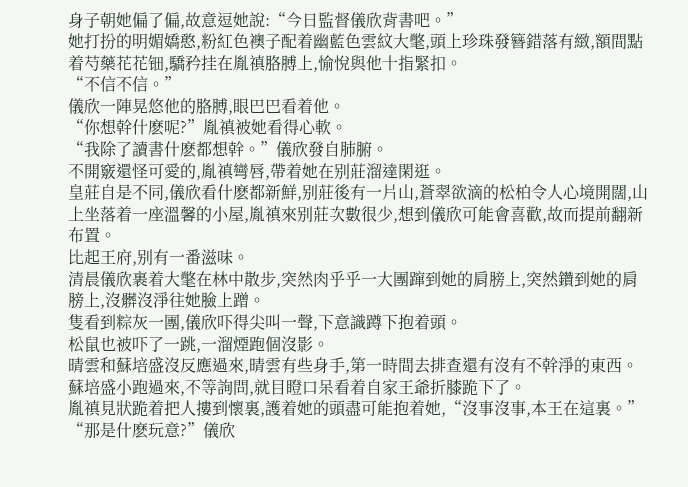身子朝她偏了偏,故意逗她說:“今日監督儀欣背書吧。”
她打扮的明媚嬌憨,粉紅色襖子配着幽藍色雲紋大氅,頭上珍珠發簪錯落有緻,額間點着芍藥花花钿,驕矜挂在胤禛胳膊上,愉悅與他十指緊扣。
“不信不信。”
儀欣一陣晃悠他的胳膊,眼巴巴看着他。
“你想幹什麽呢?”胤禛被她看得心軟。
“我除了讀書什麽都想幹。”儀欣發自肺腑。
不開竅還怪可愛的,胤禛彎唇,帶着她在别莊溜達閑逛。
皇莊自是不同,儀欣看什麽都新鮮,别莊後有一片山,蒼翠欲滴的松柏令人心境開闊,山上坐落着一座溫馨的小屋,胤禛來别莊次數很少,想到儀欣可能會喜歡,故而提前翻新布置。
比起王府,别有一番滋味。
清晨儀欣裹着大氅在林中散步,突然肉乎乎一大團蹿到她的肩膀上,突然鑽到她的肩膀上,沒髒沒淨往她臉上蹭。
隻看到粽灰一團,儀欣吓得尖叫一聲,下意識蹲下抱着頭。
松鼠也被吓了一跳,一溜煙跑個沒影。
晴雲和蘇培盛沒反應過來,晴雲有些身手,第一時間去排查還有沒有不幹淨的東西。
蘇培盛小跑過來,不等詢問,就目瞪口呆看着自家王爺折膝跪下了。
胤禛見狀跪着把人摟到懷裏,護着她的頭盡可能抱着她,“沒事沒事,本王在這裏。”
“那是什麽玩意?”儀欣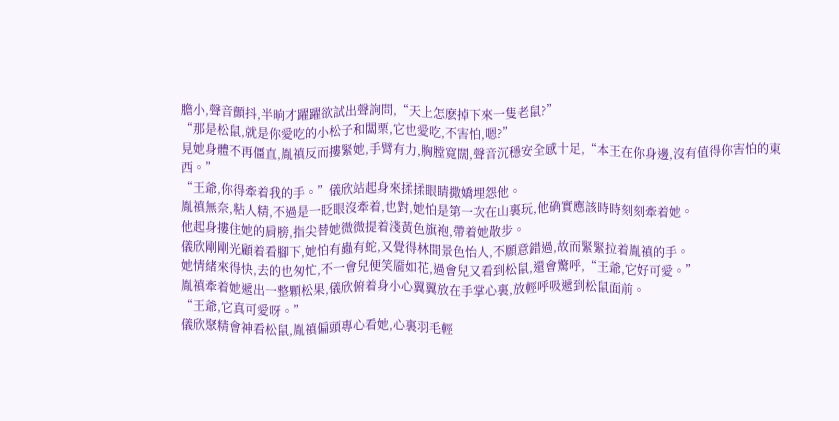膽小,聲音顫抖,半晌才躍躍欲試出聲詢問,“天上怎麽掉下來一隻老鼠?”
“那是松鼠,就是你愛吃的小松子和闆栗,它也愛吃,不害怕,嗯?”
見她身體不再僵直,胤禛反而摟緊她,手臂有力,胸膛寬闊,聲音沉穩安全感十足,“本王在你身邊,沒有值得你害怕的東西。”
“王爺,你得牽着我的手。”儀欣站起身來揉揉眼睛撒嬌埋怨他。
胤禛無奈,粘人精,不過是一眨眼沒牽着,也對,她怕是第一次在山裏玩,他确實應該時時刻刻牽着她。
他起身摟住她的肩膀,指尖替她微微提着淺黃色旗袍,帶着她散步。
儀欣剛剛光顧着看腳下,她怕有蟲有蛇,又覺得林間景色怡人,不願意錯過,故而緊緊拉着胤禛的手。
她情緒來得快,去的也匆忙,不一會兒便笑靥如花,過會兒又看到松鼠,還會驚呼,“王爺,它好可愛。”
胤禛牽着她遞出一整顆松果,儀欣俯着身小心翼翼放在手掌心裏,放輕呼吸遞到松鼠面前。
“王爺,它真可愛呀。”
儀欣聚精會神看松鼠,胤禛偏頭專心看她,心裏羽毛輕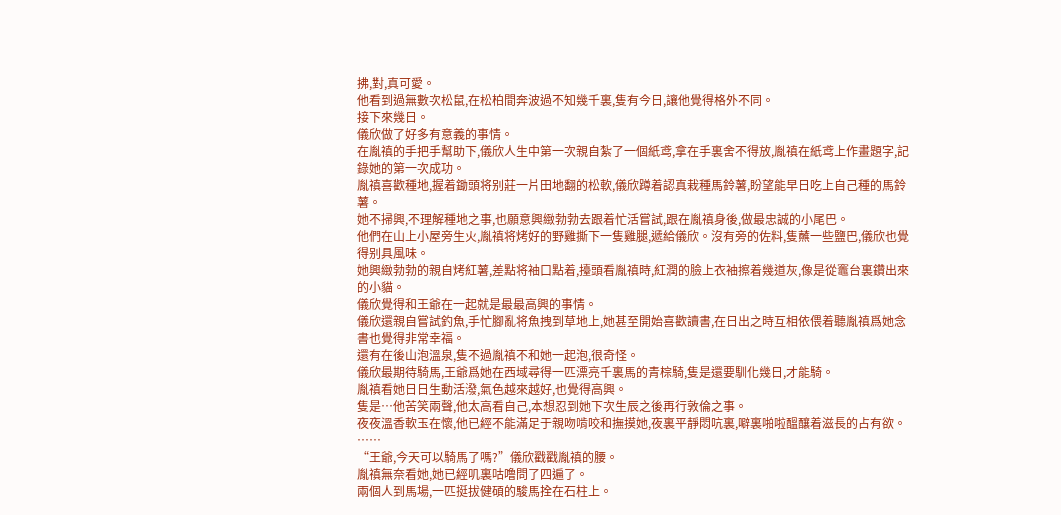拂,對,真可愛。
他看到過無數次松鼠,在松柏間奔波過不知幾千裏,隻有今日,讓他覺得格外不同。
接下來幾日。
儀欣做了好多有意義的事情。
在胤禛的手把手幫助下,儀欣人生中第一次親自紮了一個紙鸢,拿在手裏舍不得放,胤禛在紙鸢上作畫題字,記錄她的第一次成功。
胤禛喜歡種地,握着鋤頭将别莊一片田地翻的松軟,儀欣蹲着認真栽種馬鈴薯,盼望能早日吃上自己種的馬鈴薯。
她不掃興,不理解種地之事,也願意興緻勃勃去跟着忙活嘗試,跟在胤禛身後,做最忠誠的小尾巴。
他們在山上小屋旁生火,胤禛将烤好的野雞撕下一隻雞腿,遞給儀欣。沒有旁的佐料,隻蘸一些鹽巴,儀欣也覺得别具風味。
她興緻勃勃的親自烤紅薯,差點将袖口點着,擡頭看胤禛時,紅潤的臉上衣袖擦着幾道灰,像是從竈台裏鑽出來的小貓。
儀欣覺得和王爺在一起就是最最高興的事情。
儀欣還親自嘗試釣魚,手忙腳亂将魚拽到草地上,她甚至開始喜歡讀書,在日出之時互相依偎着聽胤禛爲她念書也覺得非常幸福。
還有在後山泡溫泉,隻不過胤禛不和她一起泡,很奇怪。
儀欣最期待騎馬,王爺爲她在西域尋得一匹漂亮千裏馬的青棕騎,隻是還要馴化幾日,才能騎。
胤禛看她日日生動活潑,氣色越來越好,也覺得高興。
隻是…他苦笑兩聲,他太高看自己,本想忍到她下次生辰之後再行敦倫之事。
夜夜溫香軟玉在懷,他已經不能滿足于親吻啃咬和撫摸她,夜裏平靜悶吭裏,噼裏啪啦醞釀着滋長的占有欲。
……
“王爺,今天可以騎馬了嗎?”儀欣戳戳胤禛的腰。
胤禛無奈看她,她已經叽裏咕噜問了四遍了。
兩個人到馬場,一匹挺拔健碩的駿馬拴在石柱上。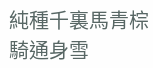純種千裏馬青棕騎通身雪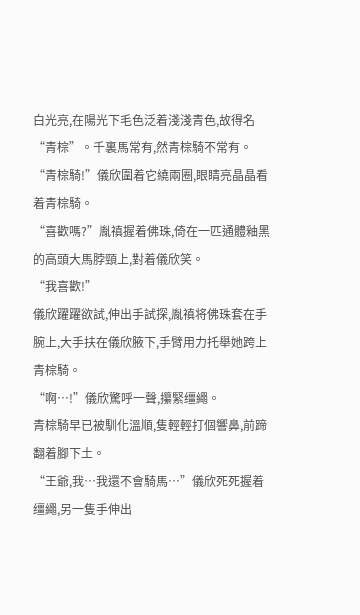白光亮,在陽光下毛色泛着淺淺青色,故得名“青棕”。千裏馬常有,然青棕騎不常有。
“青棕騎!”儀欣圍着它繞兩圈,眼睛亮晶晶看着青棕騎。
“喜歡嗎?”胤禛握着佛珠,倚在一匹通體釉黑的高頭大馬脖頸上,對着儀欣笑。
“我喜歡!”
儀欣躍躍欲試,伸出手試探,胤禛将佛珠套在手腕上,大手扶在儀欣腋下,手臂用力托舉她跨上青棕騎。
“啊…!”儀欣驚呼一聲,攥緊缰繩。
青棕騎早已被馴化溫順,隻輕輕打個響鼻,前蹄翻着腳下土。
“王爺,我…我還不會騎馬…”儀欣死死握着缰繩,另一隻手伸出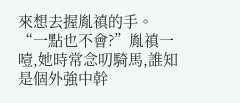來想去握胤禛的手。
“一點也不會?”胤禛一噎,她時常念叨騎馬,誰知是個外強中幹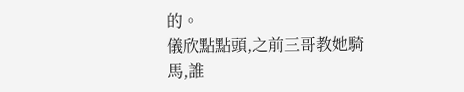的。
儀欣點點頭,之前三哥教她騎馬,誰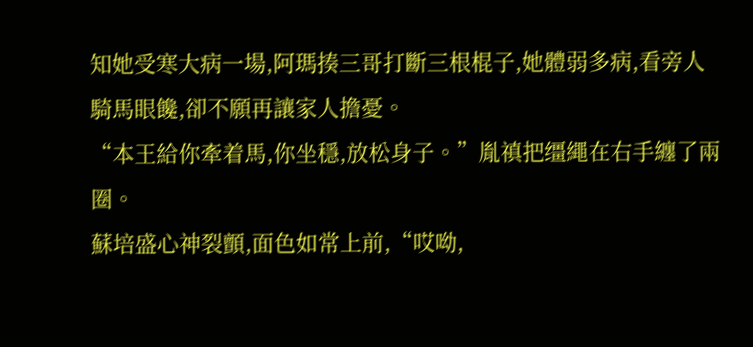知她受寒大病一場,阿瑪揍三哥打斷三根棍子,她體弱多病,看旁人騎馬眼饞,卻不願再讓家人擔憂。
“本王給你牽着馬,你坐穩,放松身子。”胤禛把缰繩在右手纏了兩圈。
蘇培盛心神裂顫,面色如常上前,“哎呦,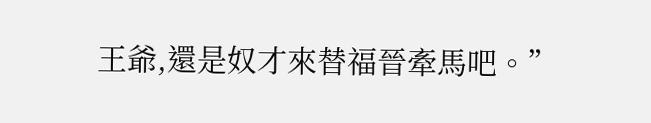王爺,還是奴才來替福晉牽馬吧。”